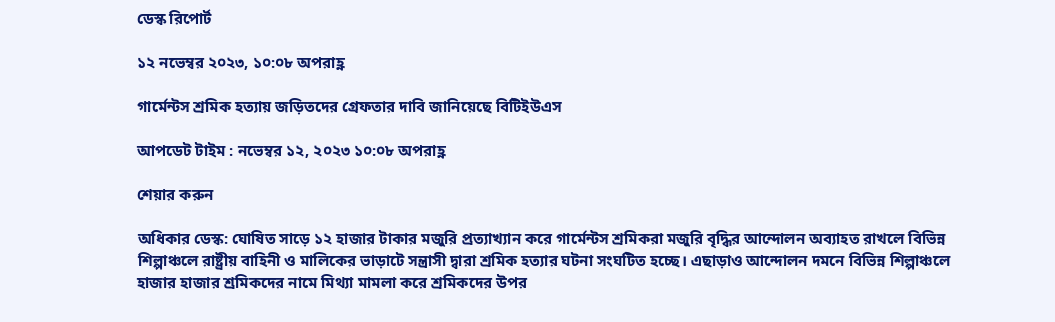ডেস্ক রিপোর্ট

১২ নভেম্বর ২০২৩, ১০:০৮ অপরাহ্ণ

গার্মেন্টস শ্রমিক হত্যায় জড়িতদের গ্রেফতার দাবি জানিয়েছে বিটিইউএস

আপডেট টাইম : নভেম্বর ১২, ২০২৩ ১০:০৮ অপরাহ্ণ

শেয়ার করুন

অধিকার ডেস্ক: ঘোষিত সাড়ে ১২ হাজার টাকার মজুরি প্রত্যাখ্যান করে গার্মেন্টস শ্রমিকরা মজুরি বৃদ্ধির আন্দোলন অব্যাহত রাখলে বিভিন্ন শিল্পাঞ্চলে রাষ্ট্রীয় বাহিনী ও মালিকের ভাড়াটে সন্ত্রাসী দ্বারা শ্রমিক হত্যার ঘটনা সংঘটিত হচ্ছে। এছাড়াও আন্দোলন দমনে বিভিন্ন শিল্পাঞ্চলে হাজার হাজার শ্রমিকদের নামে মিথ্যা মামলা করে শ্রমিকদের উপর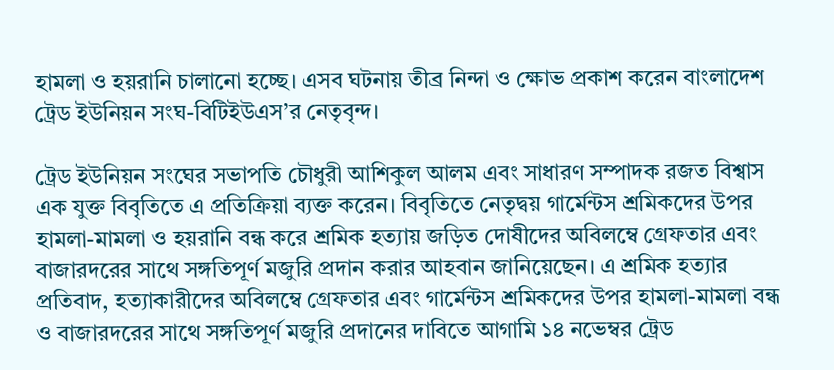হামলা ও হয়রানি চালানো হচ্ছে। এসব ঘটনায় তীব্র নিন্দা ও ক্ষোভ প্রকাশ করেন বাংলাদেশ ট্রেড ইউনিয়ন সংঘ-বিটিইউএস’র নেতৃবৃন্দ।

ট্রেড ইউনিয়ন সংঘের সভাপতি চৌধুরী আশিকুল আলম এবং সাধারণ সম্পাদক রজত বিশ্বাস এক যুক্ত বিবৃতিতে এ প্রতিক্রিয়া ব্যক্ত করেন। বিবৃতিতে নেতৃদ্বয় গার্মেন্টস শ্রমিকদের উপর হামলা-মামলা ও হয়রানি বন্ধ করে শ্রমিক হত্যায় জড়িত দোষীদের অবিলম্বে গ্রেফতার এবং বাজারদরের সাথে সঙ্গতিপূর্ণ মজুরি প্রদান করার আহবান জানিয়েছেন। এ শ্রমিক হত্যার প্রতিবাদ, হত্যাকারীদের অবিলম্বে গ্রেফতার এবং গার্মেন্টস শ্রমিকদের উপর হামলা-মামলা বন্ধ ও বাজারদরের সাথে সঙ্গতিপূর্ণ মজুরি প্রদানের দাবিতে আগামি ১৪ নভেম্বর ট্রেড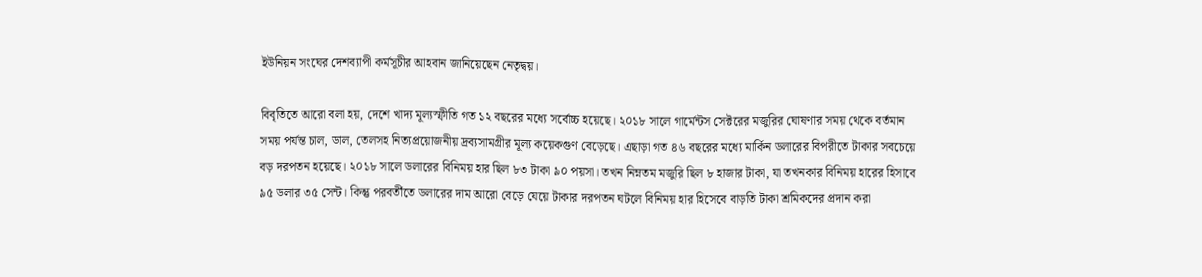ইউনিয়ন সংঘের দেশব্যাপী কর্মসূচীর আহবান জানিয়েছেন নেতৃদ্বয়।

বিবৃতিতে আরো বলা হয়, দেশে খাদ্য মূল্যস্ফীতি গত ১২ বছরের মধ্যে সর্বোচ্চ হয়েছে। ২০১৮ সালে গার্মেন্টস সেক্টরের মজুরির ঘোষণার সময় থেকে বর্তমান সময় পর্যন্ত চাল, ডাল, তেলসহ নিত্যপ্রয়োজনীয় দ্রব্যসামগ্রীর মূল্য কয়েকগুণ বেড়েছে। এছাড়া গত ৪৬ বছরের মধ্যে মার্কিন ডলারের বিপরীতে টাকার সবচেয়ে বড় দরপতন হয়েছে। ২০১৮ সালে ডলারের বিনিময় হার ছিল ৮৩ টাকা ৯০ পয়সা। তখন নিম্নতম মজুরি ছিল ৮ হাজার টাকা, যা তখনকার বিনিময় হারের হিসাবে ৯৫ ডলার ৩৫ সেন্ট। কিন্তু পরবর্তীতে ডলারের দাম আরো বেড়ে যেয়ে টাকার দরপতন ঘটলে বিনিময় হার হিসেবে বাড়তি টাকা শ্রমিকদের প্রদান করা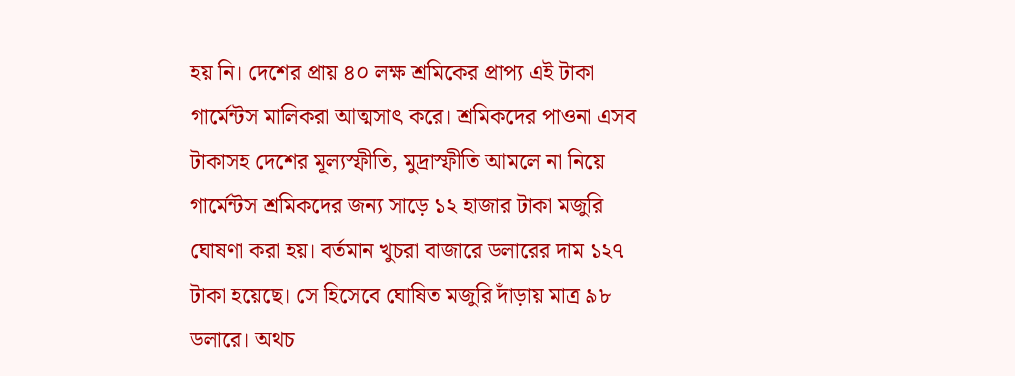হয় নি। দেশের প্রায় ৪০ লক্ষ শ্রমিকের প্রাপ্য এই টাকা গার্মেন্টস মালিকরা আত্মসাৎ করে। শ্রমিকদের পাওনা এসব টাকাসহ দেশের মূল্যস্ফীতি, মুদ্রাস্ফীতি আমলে না নিয়ে গার্মেন্টস শ্রমিকদের জন্য সাড়ে ১২ হাজার টাকা মজুরি ঘোষণা করা হয়। বর্তমান খুচরা বাজারে ডলারের দাম ১২৭ টাকা হয়েছে। সে হিসেবে ঘোষিত মজুরি দাঁড়ায় মাত্র ৯৮ ডলারে। অথচ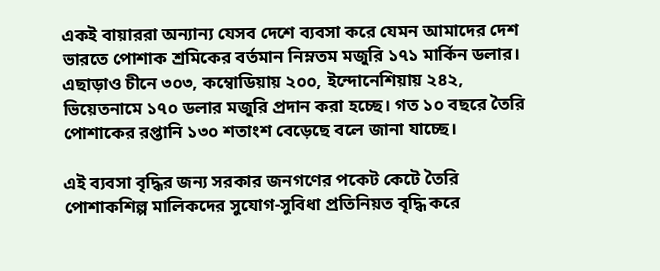একই বায়াররা অন্যান্য যেসব দেশে ব্যবসা করে যেমন আমাদের দেশ ভারতে পোশাক শ্রমিকের বর্তমান নিম্নতম মজুরি ১৭১ মার্কিন ডলার। এছাড়াও চীনে ৩০৩, কম্বোডিয়ায় ২০০, ইন্দোনেশিয়ায় ২৪২, ভিয়েতনামে ১৭০ ডলার মজুরি প্রদান করা হচ্ছে। গত ১০ বছরে তৈরি পোশাকের রপ্তানি ১৩০ শতাংশ বেড়েছে বলে জানা যাচ্ছে।

এই ব্যবসা বৃদ্ধির জন্য সরকার জনগণের পকেট কেটে তৈরি পোশাকশিল্প মালিকদের সুযোগ-সুবিধা প্রতিনিয়ত বৃদ্ধি করে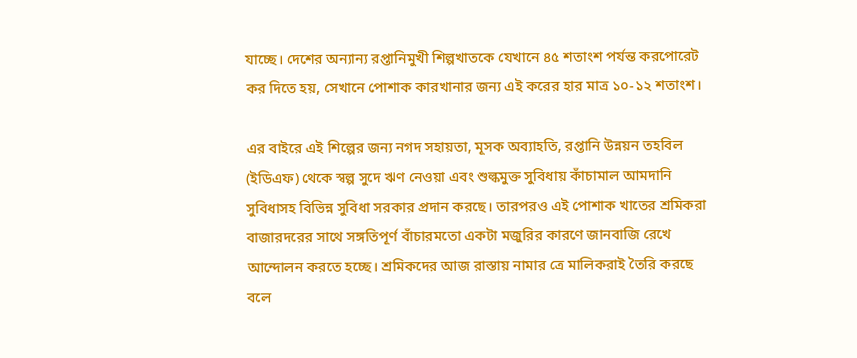যাচ্ছে। দেশের অন্যান্য রপ্তানিমুখী শিল্পখাতকে যেখানে ৪৫ শতাংশ পর্যন্ত করপোরেট কর দিতে হয়, সেখানে পোশাক কারখানার জন্য এই করের হার মাত্র ১০-১২ শতাংশ।

এর বাইরে এই শিল্পের জন্য নগদ সহায়তা, মূসক অব্যাহতি, রপ্তানি উন্নয়ন তহবিল (ইডিএফ) থেকে স্বল্প সুদে ঋণ নেওয়া এবং শুল্কমুক্ত সুবিধায় কাঁচামাল আমদানি সুবিধাসহ বিভিন্ন সুবিধা সরকার প্রদান করছে। তারপরও এই পোশাক খাতের শ্রমিকরা বাজারদরের সাথে সঙ্গতিপূর্ণ বাঁচারমতো একটা মজুরির কারণে জানবাজি রেখে আন্দোলন করতে হচ্ছে। শ্রমিকদের আজ রাস্তায় নামার ত্রে মালিকরাই তৈরি করছে বলে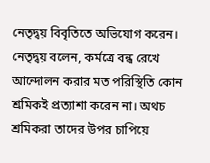নেতৃদ্বয় বিবৃতিতে অভিযোগ করেন।
নেতৃদ্বয় বলেন, কর্মত্রে বন্ধ রেখে আন্দোলন করার মত পরিস্থিতি কোন শ্রমিকই প্রত্যাশা করেন না। অথচ শ্রমিকরা তাদের উপর চাপিয়ে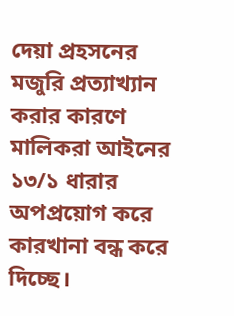দেয়া প্রহসনের মজুরি প্রত্যাখ্যান করার কারণে মালিকরা আইনের ১৩/১ ধারার অপপ্রয়োগ করে কারখানা বন্ধ করে দিচ্ছে।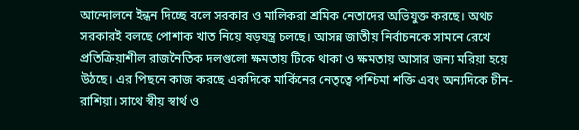আন্দোলনে ইন্ধন দিচ্ছে বলে সরকার ও মালিকরা শ্রমিক নেতাদের অভিযুক্ত করছে। অথচ সরকারই বলছে পোশাক খাত নিয়ে ষড়যন্ত্র চলছে। আসন্ন জাতীয় নির্বাচনকে সামনে রেখে প্রতিক্রিয়াশীল রাজনৈতিক দলগুলো ক্ষমতায় টিকে থাকা ও ক্ষমতায় আসার জন্য মরিয়া হয়ে উঠছে। এর পিছনে কাজ করছে একদিকে মার্কিনের নেতৃত্বে পশ্চিমা শক্তি এবং অন্যদিকে চীন-রাশিয়া। সাথে স্বীয় স্বার্থ ও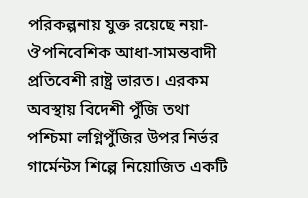পরিকল্পনায় যুক্ত রয়েছে নয়া-ঔপনিবেশিক আধা-সামন্তবাদী প্রতিবেশী রাষ্ট্র ভারত। এরকম অবস্থায় বিদেশী পুঁজি তথা পশ্চিমা লগ্নিপুঁজির উপর নির্ভর গার্মেন্টস শিল্পে নিয়োজিত একটি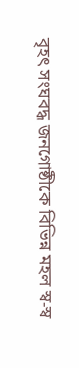বৃহৎ সংঘবদ্ধ জনগোষ্ঠীকে বিভিন্ন মহল স্ব-স্ব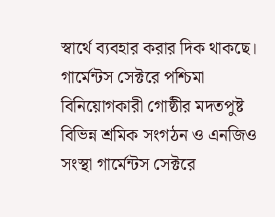স্বার্থে ব্যবহার করার দিক থাকছে। গার্মেন্টস সেক্টরে পশ্চিমা বিনিয়োগকারী গোষ্ঠীর মদতপুষ্ট বিভিন্ন শ্রমিক সংগঠন ও এনজিও সংস্থা গার্মেন্টস সেক্টরে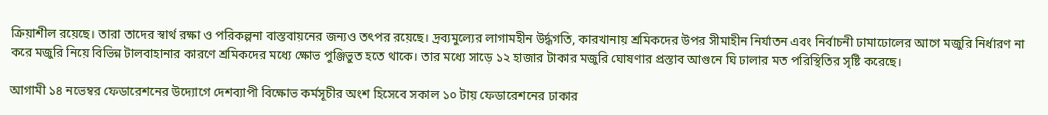ক্রিয়াশীল রয়েছে। তারা তাদের স্বার্থ রক্ষা ও পরিকল্পনা বাস্তবায়নের জন্যও তৎপর রয়েছে। দ্রব্যমুল্যের লাগামহীন উর্দ্ধগতি, কারখানায় শ্রমিকদের উপর সীমাহীন নির্যাতন এবং নির্বাচনী ঢামাঢোলের আগে মজুরি নির্ধারণ না করে মজুরি নিয়ে বিভিন্ন টালবাহানার কারণে শ্রমিকদের মধ্যে ক্ষোভ পুঞ্জিভুত হতে থাকে। তার মধ্যে সাড়ে ১২ হাজার টাকার মজুরি ঘোষণার প্রস্তাব আগুনে ঘি ঢালার মত পরিস্থিতির সৃষ্টি করেছে।

আগামী ১৪ নভেম্বর ফেডারেশনের উদ্যোগে দেশব্যাপী বিক্ষোভ কর্মসূচীর অংশ হিসেবে সকাল ১০ টায় ফেডারেশনের ঢাকার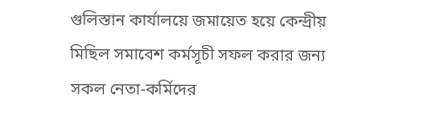গুলিস্তান কার্যালয়ে জমায়েত হয়ে কেন্দ্রীয় মিছিল সমাবেশ কর্মসূচী সফল করার জন্য সকল নেতা-কর্মিদের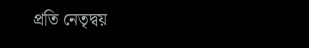প্রতি নেতৃদ্বয়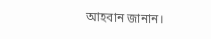আহবান জানান।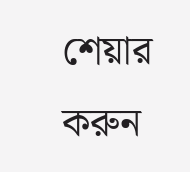শেয়ার করুন